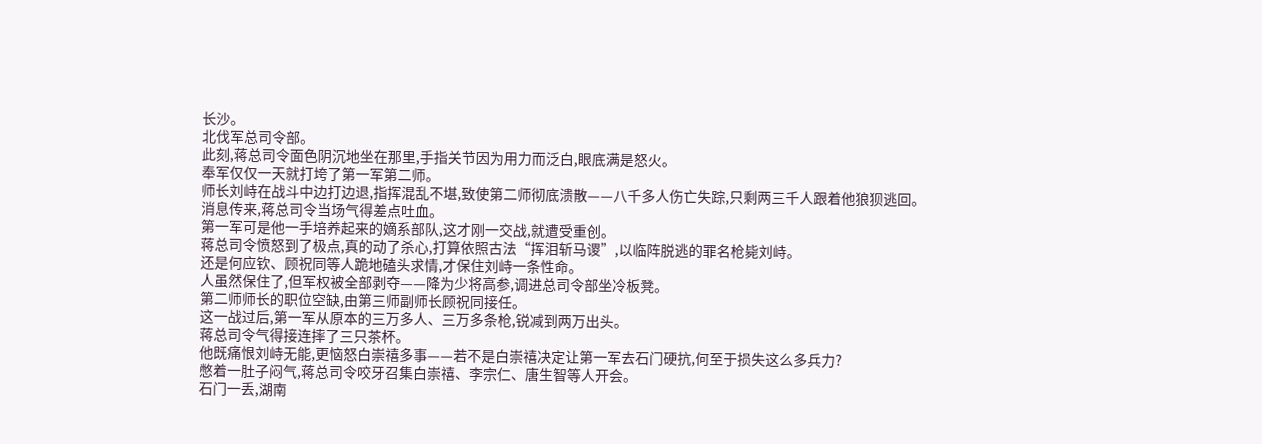长沙。
北伐军总司令部。
此刻,蒋总司令面色阴沉地坐在那里,手指关节因为用力而泛白,眼底满是怒火。
奉军仅仅一天就打垮了第一军第二师。
师长刘峙在战斗中边打边退,指挥混乱不堪,致使第二师彻底溃散——八千多人伤亡失踪,只剩两三千人跟着他狼狈逃回。
消息传来,蒋总司令当场气得差点吐血。
第一军可是他一手培养起来的嫡系部队,这才刚一交战,就遭受重创。
蒋总司令愤怒到了极点,真的动了杀心,打算依照古法“挥泪斩马谡”,以临阵脱逃的罪名枪毙刘峙。
还是何应钦、顾祝同等人跪地磕头求情,才保住刘峙一条性命。
人虽然保住了,但军权被全部剥夺——降为少将高参,调进总司令部坐冷板凳。
第二师师长的职位空缺,由第三师副师长顾祝同接任。
这一战过后,第一军从原本的三万多人、三万多条枪,锐减到两万出头。
蒋总司令气得接连摔了三只茶杯。
他既痛恨刘峙无能,更恼怒白崇禧多事——若不是白崇禧决定让第一军去石门硬抗,何至于损失这么多兵力?
憋着一肚子闷气,蒋总司令咬牙召集白崇禧、李宗仁、唐生智等人开会。
石门一丢,湖南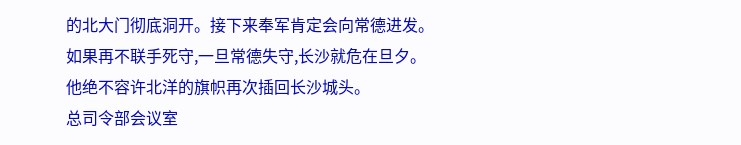的北大门彻底洞开。接下来奉军肯定会向常德进发。
如果再不联手死守,一旦常德失守,长沙就危在旦夕。
他绝不容许北洋的旗帜再次插回长沙城头。
总司令部会议室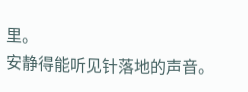里。
安静得能听见针落地的声音。